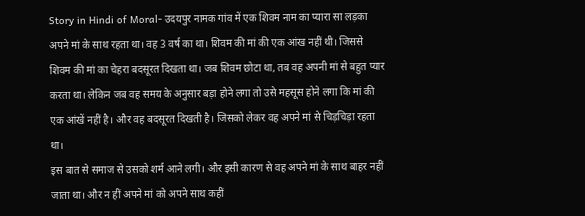Story in Hindi of Moral- उदयपुर नामक गांव में एक शिवम नाम का प्यारा सा लड़का अपने मां के साथ रहता था। वह 3 वर्ष का था। शिवम की मां की एक आंख नहीं थी। जिससे शिवम की मां का चेहरा बदसूरत दिखता था। जब शिवम छोटा था, तब वह अपनी मां से बहुत प्यार करता था। लेकिन जब वह समय के अनुसार बड़ा होने लगा तो उसे महसूस होने लगा कि मां की एक आंखें नहीं है। और वह बदसूरत दिखती है। जिसको लेकर वह अपने मां से चिड़चिड़ा रहता था।
इस बात से समाज से उसको शर्म आने लगी। और इसी कारण से वह अपने मां के साथ बाहर नहीं जाता था। और न हीं अपने मां को अपने साथ कहीं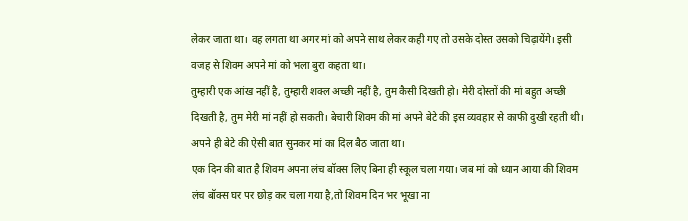लेकर जाता था। वह लगता था अगर मां को अपने साथ लेकर कही गए तो उसके दोस्त उसको चिढ़ायेंगे। इसी वजह से शिवम अपने मां को भला बुरा कहता था।
तुम्हारी एक आंख नहीं है, तुम्हारी शक्ल अच्छी नहीं है, तुम कैसी दिखती हो। मेरी दोस्तों की मां बहुत अच्छी दिखती है, तुम मेरी मां नहीं हो सकती। बेचारी शिवम की मां अपने बेटे की इस व्यवहार से काफी दुखी रहती थी। अपने ही बेटे की ऐसी बात सुनकर मां का दिल बैठ जाता था।
एक दिन की बात है शिवम अपना लंच बॉक्स लिए बिना ही स्कूल चला गया। जब मां को ध्यान आया की शिवम लंच बॉक्स घर पर छोड़ कर चला गया है,तो शिवम दिन भर भूखा ना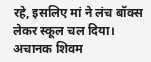रहे, इसलिए मां ने लंच बॉक्स लेकर स्कूल चल दिया।
अचानक शिवम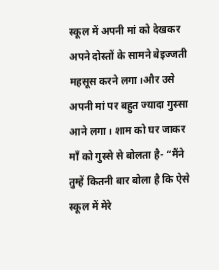स्कूल में अपनी मां को देखकर अपने दोस्तों के सामने बेइज्जती महसूस करने लगा।और उसे अपनी मां पर बहुत ज्यादा गुस्सा आने लगा। शाम को घर जाकर माँ को गुस्से से बोलता है- “मैंने तुम्हें कितनी बार बोला है कि ऐसे स्कूल में मेरे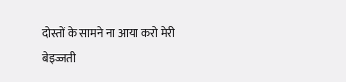दोस्तों के सामने ना आया करो मेरी बेइज्जती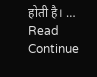होती है। … Read Continue